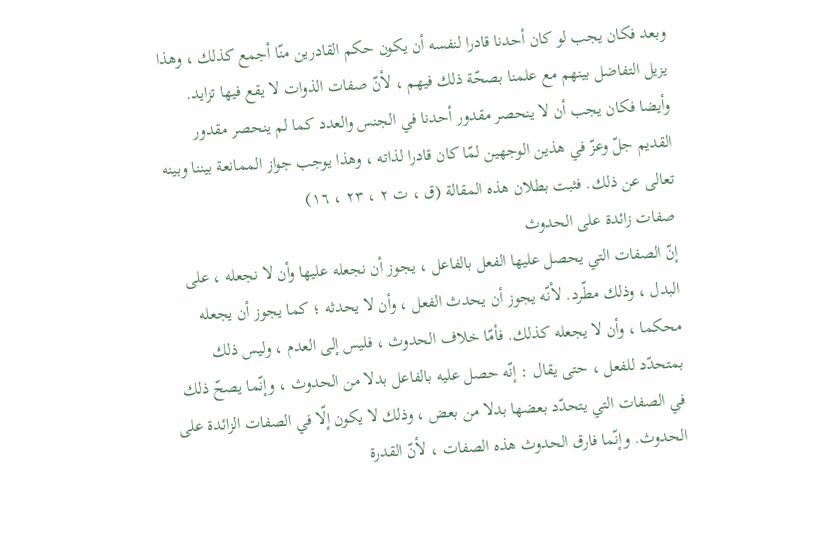وبعد فكان يجب لو كان أحدنا قادرا لنفسه أن يكون حكم القادرين منّا أجمع كذلك ، وهذا يزيل التفاضل بينهم مع علمنا بصحّة ذلك فيهم ، لأنّ صفات الذوات لا يقع فيها تزايد. وأيضا فكان يجب أن لا ينحصر مقدور أحدنا في الجنس والعدد كما لم ينحصر مقدور القديم جلّ وعزّ في هذين الوجهين لمّا كان قادرا لذاته ، وهذا يوجب جواز الممانعة بيننا وبينه تعالى عن ذلك. فثبت بطلان هذه المقالة (ق ، ت ٢ ، ٢٣ ، ١٦)
صفات زائدة على الحدوث
إنّ الصفات التي يحصل عليها الفعل بالفاعل ، يجوز أن نجعله عليها وأن لا نجعله ، على البدل ، وذلك مطّرد. لأنّه يجوز أن يحدث الفعل ، وأن لا يحدثه ؛ كما يجوز أن يجعله محكما ، وأن لا يجعله كذلك. فأمّا خلاف الحدوث ، فليس إلى العدم ، وليس ذلك بمتحدّد للفعل ، حتى يقال : إنّه حصل عليه بالفاعل بدلا من الحدوث ، وإنّما يصحّ ذلك في الصفات التي يتحدّد بعضها بدلا من بعض ، وذلك لا يكون إلّا في الصفات الزائدة على الحدوث. وإنّما فارق الحدوث هذه الصفات ، لأنّ القدرة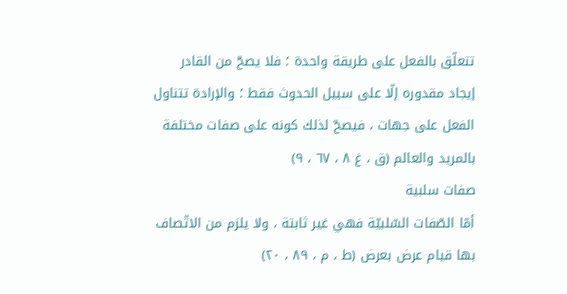تتعلّق بالفعل على طريقة واحدة ؛ فلا يصحّ من القادر إيجاد مقدوره إلّا على سبيل الحدوث فقط ؛ والإرادة تتناول الفعل على جهات ، فيصحّ لذلك كونه على صفات مختلفة بالمريد والعالم (ق ، غ ٨ ، ٦٧ ، ٩)
صفات سلبية
أمّا الصّفات السّلبيّة فهي غير ثابتة ، ولا يلزم من الاتّصاف بها قيام عرض بعرض (ط ، م ، ٨٩ ، ٢٠)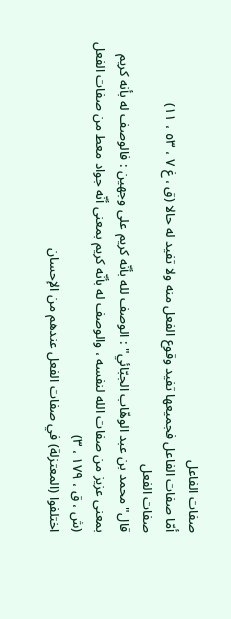صفات الفاعل
أمّا صفات الفاعل فجميعها تفيد وقوع الفعل منه ولا تفيد له حالا (ق ، غ ٧ ، ٥٣ ، ١١)
صفات الفعل
قال" محمد بن عبد الوهّاب الجبّائي" : الوصف لله بأنّه كريم على وجهين : فالوصف له بأنه كريم بمعنى عزيز من صفات الله لنفسه ، والوصف له بأنّه كريم بمعنى أنّه جواد معط من صفات الفعل (ش ، ق ، ١٧٩ ، ٣)
اختلفوا (المعتزلة) في صفات الفعل عندهم من الإحسان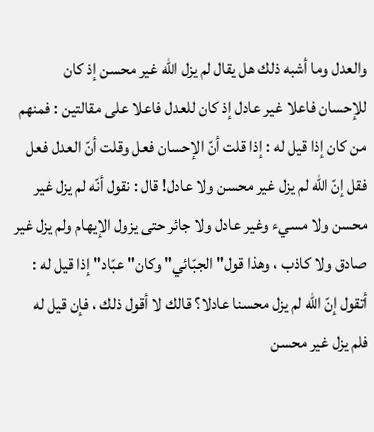والعدل وما أشبه ذلك هل يقال لم يزل الله غير محسن إذ كان للإحسان فاعلا غير عادل إذ كان للعدل فاعلا على مقالتين : فمنهم من كان إذا قيل له : إذا قلت أنّ الإحسان فعل وقلت أنّ العدل فعل فقل إنّ الله لم يزل غير محسن ولا عادل! قال : نقول أنّه لم يزل غير محسن ولا مسيء وغير عادل ولا جائر حتى يزول الإيهام ولم يزل غير صادق ولا كاذب ، وهذا قول" الجبّائي" وكان" عبّاد" إذا قيل له : أتقول إنّ الله لم يزل محسنا عادلا؟ قالك لا أقول ذلك ، فإن قيل له فلم يزل غير محسن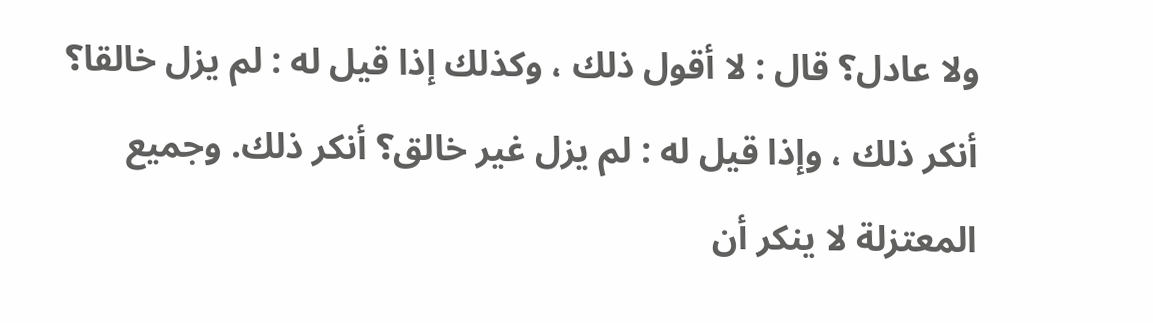ولا عادل؟ قال : لا أقول ذلك ، وكذلك إذا قيل له : لم يزل خالقا؟ أنكر ذلك ، وإذا قيل له : لم يزل غير خالق؟ أنكر ذلك. وجميع المعتزلة لا ينكر أن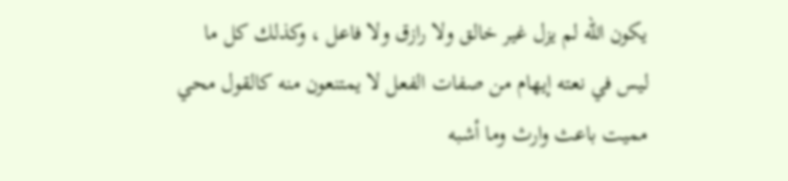يكون الله لم يزل غير خالق ولا رازق ولا فاعل ، وكذلك كل ما ليس في نعته إيهام من صفات الفعل لا يمتنعون منه كالقول محي مميت باعث وارث وما أشبه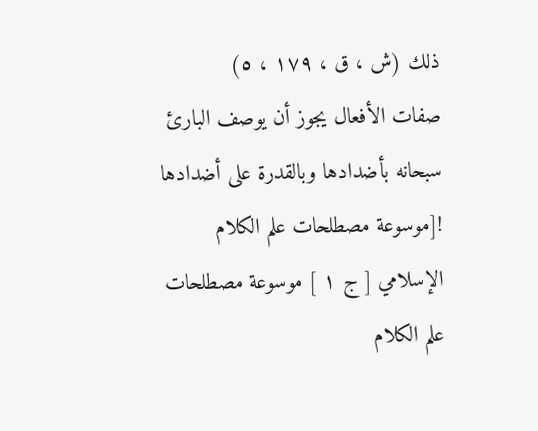ذلك (ش ، ق ، ١٧٩ ، ٥)
صفات الأفعال يجوز أن يوصف البارئ سبحانه بأضدادها وبالقدرة على أضدادها
![موسوعة مصطلحات علم الكلام الإسلامي [ ج ١ ] موسوعة مصطلحات علم الكلام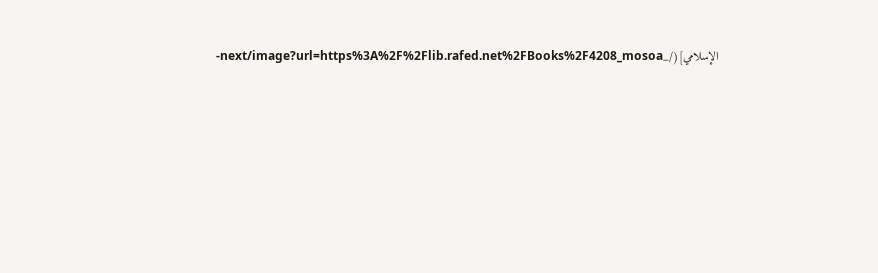الإسلامي](/_next/image?url=https%3A%2F%2Flib.rafed.net%2FBooks%2F4208_mosoa-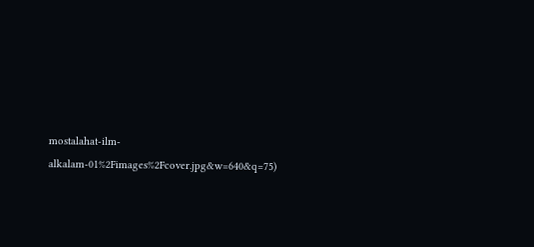mostalahat-ilm-alkalam-01%2Fimages%2Fcover.jpg&w=640&q=75)